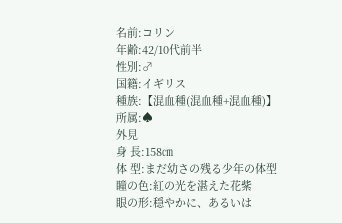名前:コリン
年齢:42/10代前半
性別:♂
国籍:イギリス
種族:【混血種(混血種+混血種)】
所属:♠
外見
身 長:158㎝
体 型:まだ幼さの残る少年の体型
瞳の色:紅の光を湛えた花紫
眼の形:穏やかに、あるいは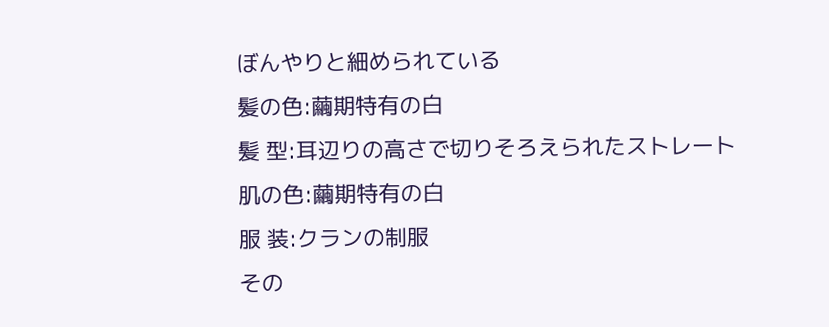ぼんやりと細められている
髪の色:繭期特有の白
髪 型:耳辺りの高さで切りそろえられたストレート
肌の色:繭期特有の白
服 装:クランの制服
その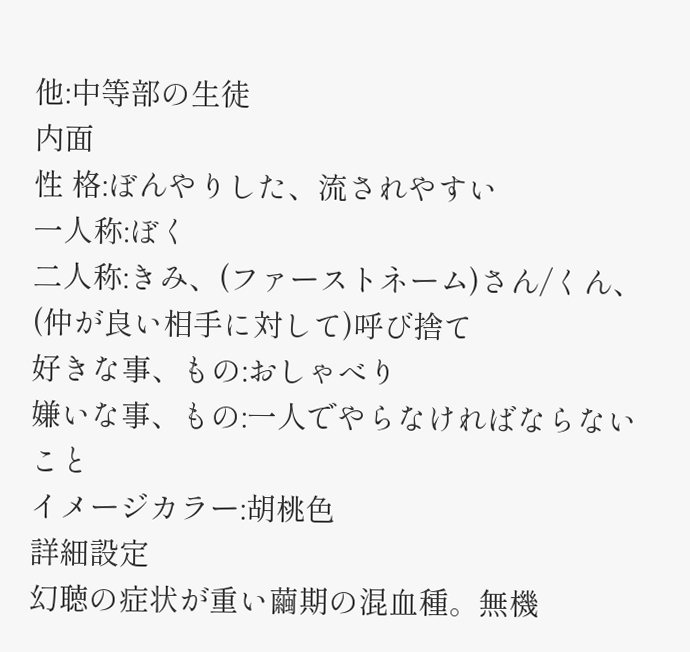他:中等部の生徒
内面
性 格:ぼんやりした、流されやすい
一人称:ぼく
二人称:きみ、(ファーストネーム)さん/くん、(仲が良い相手に対して)呼び捨て
好きな事、もの:おしゃべり
嫌いな事、もの:一人でやらなければならないこと
イメージカラー:胡桃色
詳細設定
幻聴の症状が重い繭期の混血種。無機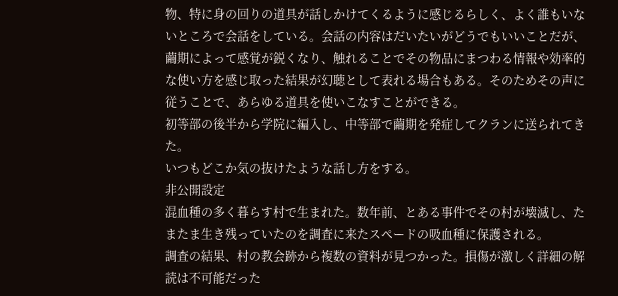物、特に身の回りの道具が話しかけてくるように感じるらしく、よく誰もいないところで会話をしている。会話の内容はだいたいがどうでもいいことだが、繭期によって感覚が鋭くなり、触れることでその物品にまつわる情報や効率的な使い方を感じ取った結果が幻聴として表れる場合もある。そのためその声に従うことで、あらゆる道具を使いこなすことができる。
初等部の後半から学院に編入し、中等部で繭期を発症してクランに送られてきた。
いつもどこか気の抜けたような話し方をする。
非公開設定
混血種の多く暮らす村で生まれた。数年前、とある事件でその村が壊滅し、たまたま生き残っていたのを調査に来たスペードの吸血種に保護される。
調査の結果、村の教会跡から複数の資料が見つかった。損傷が激しく詳細の解読は不可能だった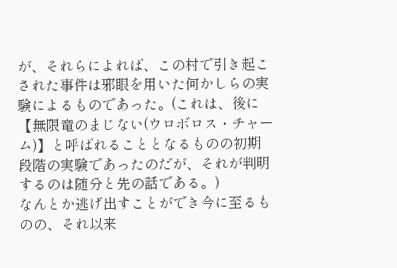が、それらによれば、この村で引き起こされた事件は邪眼を用いた何かしらの実験によるものであった。(これは、後に【無限竜のまじない(ウロボロス・チャーム)】と呼ばれることとなるものの初期段階の実験であったのだが、それが判明するのは随分と先の話である。)
なんとか逃げ出すことができ今に至るものの、それ以来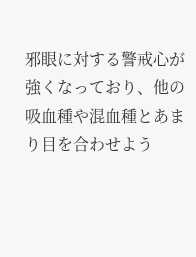邪眼に対する警戒心が強くなっており、他の吸血種や混血種とあまり目を合わせよう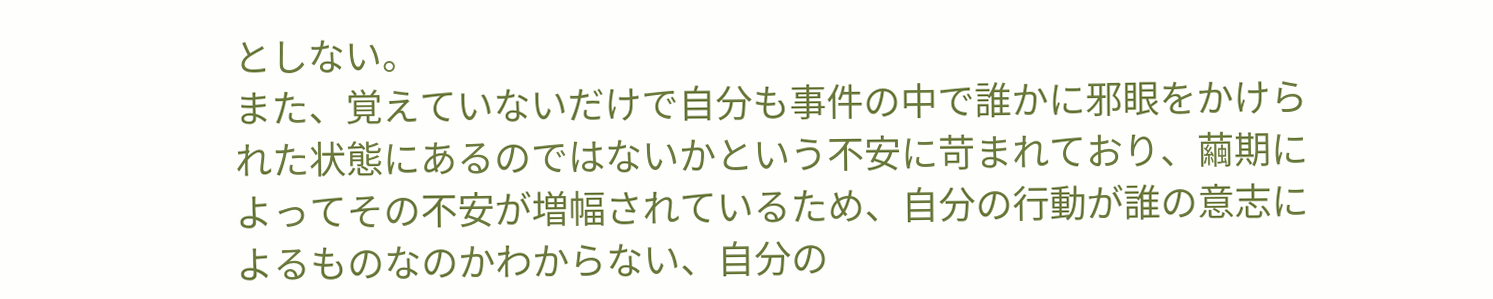としない。
また、覚えていないだけで自分も事件の中で誰かに邪眼をかけられた状態にあるのではないかという不安に苛まれており、繭期によってその不安が増幅されているため、自分の行動が誰の意志によるものなのかわからない、自分の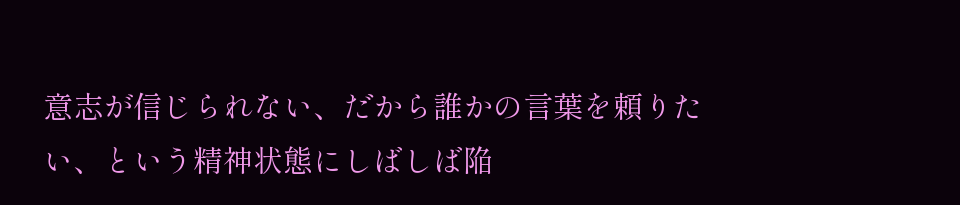意志が信じられない、だから誰かの言葉を頼りたい、という精神状態にしばしば陥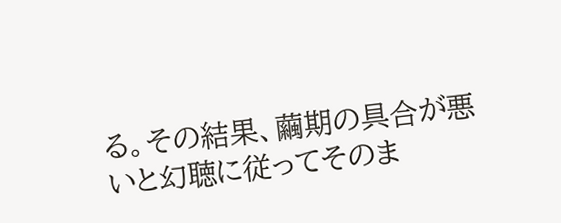る。その結果、繭期の具合が悪いと幻聴に従ってそのま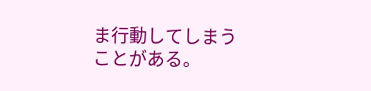ま行動してしまうことがある。